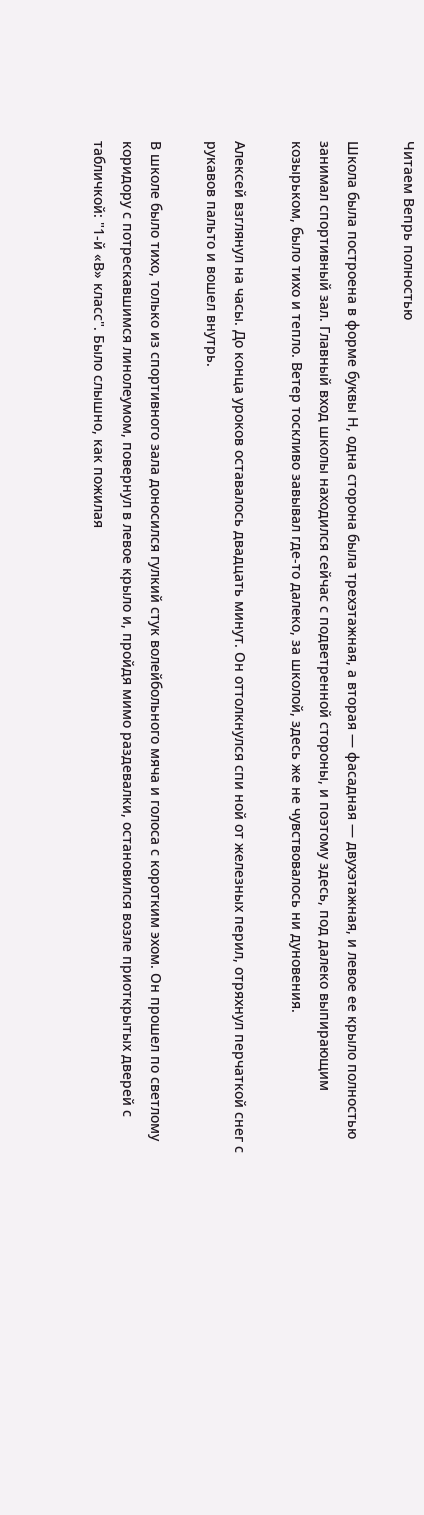Читаем Вепрь полностью

Школа была построена в форме буквы Н, одна сторона была трехэтажная, а вторая — фасадная — двухэтажная, и левое ее крыло полностью занимал спортивный зал. Главный вход школы находился сейчас с подветренной стороны, и поэтому здесь, под далеко выпирающим козырьком, было тихо и тепло. Ветер тоскливо завывал где-то далеко, за школой, здесь же не чувствовалось ни дуновения.

Алексей взглянул на часы. До конца уроков оставалось двадцать минут. Он оттолкнулся спи ной от железных перил, отряхнул перчаткой снег с рукавов пальто и вошел внутрь.

В школе было тихо, только из спортивного зала доносился гулкий стук волейбольного мяча и голоса с коротким эхом. Он прошел по светлому коридору с потрескавшимся линолеумом, повернул в левое крыло и, пройдя мимо раздевалки, остановился возле приоткрытых дверей с табличкой: "1-й «В» класс". Было слышно, как пожилая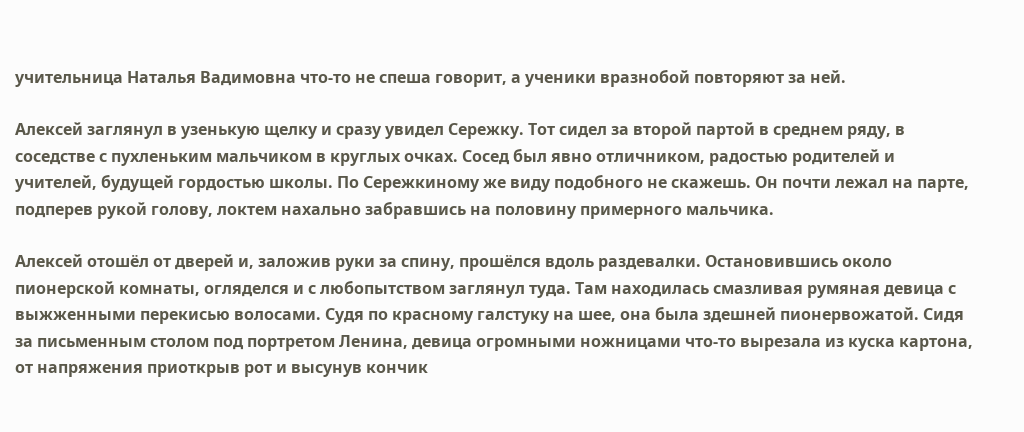учительница Наталья Вадимовна что-то не спеша говорит, а ученики вразнобой повторяют за ней.

Алексей заглянул в узенькую щелку и сразу увидел Сережку. Тот сидел за второй партой в среднем ряду, в соседстве с пухленьким мальчиком в круглых очках. Сосед был явно отличником, радостью родителей и учителей, будущей гордостью школы. По Сережкиному же виду подобного не скажешь. Он почти лежал на парте, подперев рукой голову, локтем нахально забравшись на половину примерного мальчика.

Алексей отошёл от дверей и, заложив руки за спину, прошёлся вдоль раздевалки. Остановившись около пионерской комнаты, огляделся и с любопытством заглянул туда. Там находилась смазливая румяная девица с выжженными перекисью волосами. Судя по красному галстуку на шее, она была здешней пионервожатой. Сидя за письменным столом под портретом Ленина, девица огромными ножницами что-то вырезала из куска картона, от напряжения приоткрыв рот и высунув кончик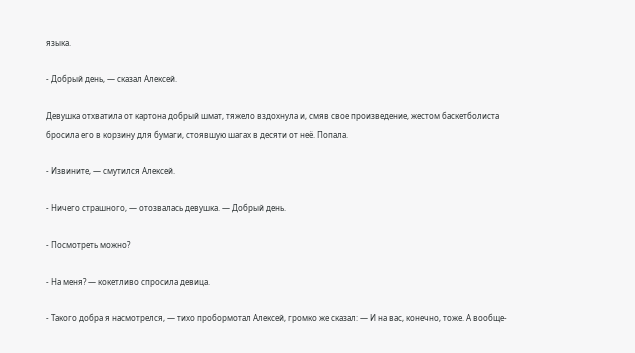языка.

- Добрый день, — сказал Алексей.

Девушка отхватила от картона добрый шмат, тяжело вздохнула и, смяв свое произведение, жестом баскетболиста бросила его в корзину для бумаги, стоявшую шагах в десяти от неё. Попала.

- Извините, — смутился Алексей.

- Ничего страшного, — отозвалась девушка. — Добрый день.

- Посмотреть можно?

- На меня? — кокетливо спросила девица.

- Такого добра я насмотрелся, — тихо пробормотал Алексей, громко же сказал: — И на вас, конечно, тоже. А вообще-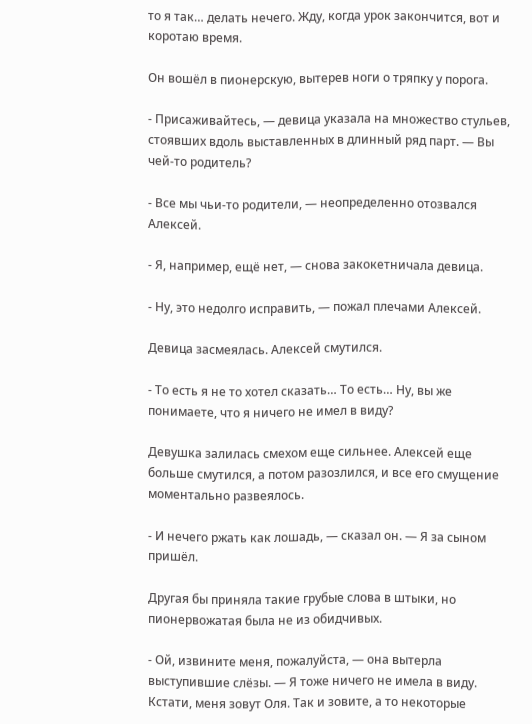то я так… делать нечего. Жду, когда урок закончится, вот и коротаю время.

Он вошёл в пионерскую, вытерев ноги о тряпку у порога.

- Присаживайтесь, — девица указала на множество стульев, стоявших вдоль выставленных в длинный ряд парт. — Вы чей-то родитель?

- Все мы чьи-то родители, — неопределенно отозвался Алексей.

- Я, например, ещё нет, — снова закокетничала девица.

- Ну, это недолго исправить, — пожал плечами Алексей.

Девица засмеялась. Алексей смутился.

- То есть я не то хотел сказать… То есть… Ну, вы же понимаете, что я ничего не имел в виду?

Девушка залилась смехом еще сильнее. Алексей еще больше смутился, а потом разозлился, и все его смущение моментально развеялось.

- И нечего ржать как лошадь, — сказал он. — Я за сыном пришёл.

Другая бы приняла такие грубые слова в штыки, но пионервожатая была не из обидчивых.

- Ой, извините меня, пожалуйста, — она вытерла выступившие слёзы. — Я тоже ничего не имела в виду. Кстати, меня зовут Оля. Так и зовите, а то некоторые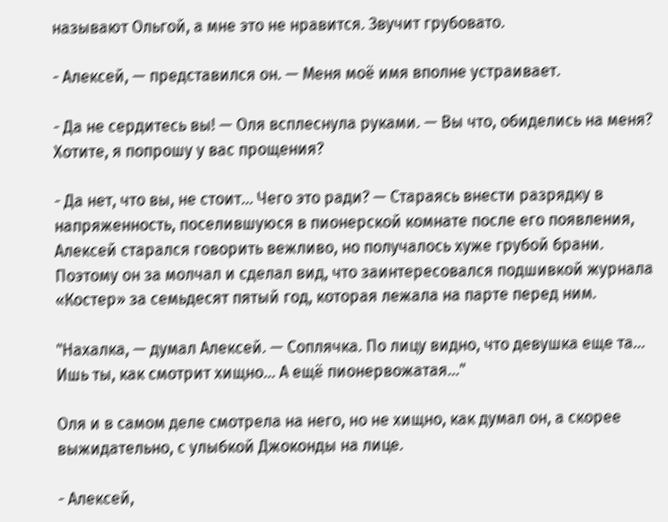называют Ольгой, а мне это не нравится. Звучит грубовато.

- Алексей, — представился он. — Меня моё имя вполне устраивает.

- Да не сердитесь вы! — Оля всплеснула руками. — Вы что, обиделись на меня? Хотите, я попрошу у вас прощения?

- Да нет, что вы, не стоит… Чего это ради? — Стараясь внести разрядку в напряженность, поселившуюся в пионерской комнате после его появления, Алексей старался говорить вежливо, но получалось хуже грубой брани. Поэтому он за молчал и сделал вид, что заинтересовался подшивкой журнала «Костер» за семьдесят пятый год, которая лежала на парте перед ним.

"Нахалка, — думал Алексей. — Соплячка. По лицу видно, что девушка еще та… Ишь ты, как смотрит хищно… А ещё пионервожатая…"

Оля и в самом деле смотрела на него, но не хищно, как думал он, а скорее выжидательно, с улыбкой Джоконды на лице.

- Алексей,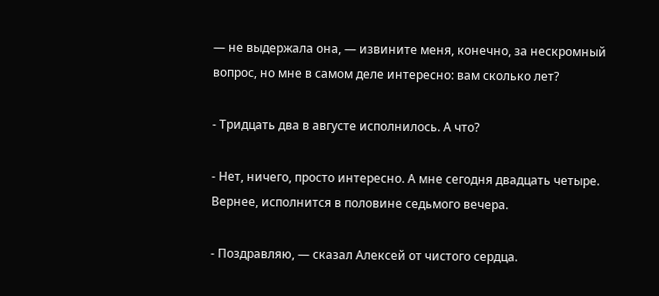— не выдержала она, — извините меня, конечно, за нескромный вопрос, но мне в самом деле интересно: вам сколько лет?

- Тридцать два в августе исполнилось. А что?

- Нет, ничего, просто интересно. А мне сегодня двадцать четыре. Вернее, исполнится в половине седьмого вечера.

- Поздравляю, — сказал Алексей от чистого сердца.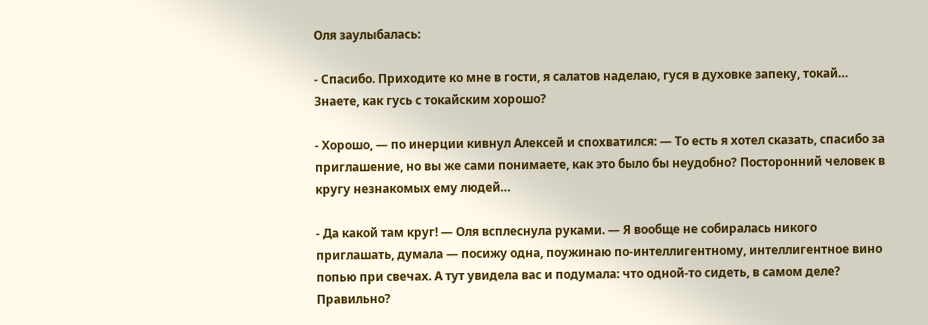Оля заулыбалась:

- Спасибо. Приходите ко мне в гости, я салатов наделаю, гуся в духовке запеку, токай… Знаете, как гусь с токайским хорошо?

- Хорошо, — по инерции кивнул Алексей и спохватился: — То есть я хотел сказать, спасибо за приглашение, но вы же сами понимаете, как это было бы неудобно? Посторонний человек в кругу незнакомых ему людей…

- Да какой там круг! — Оля всплеснула руками. — Я вообще не собиралась никого приглашать, думала — посижу одна, поужинаю по-интеллигентному, интеллигентное вино попью при свечах. А тут увидела вас и подумала: что одной-то сидеть, в самом деле? Правильно?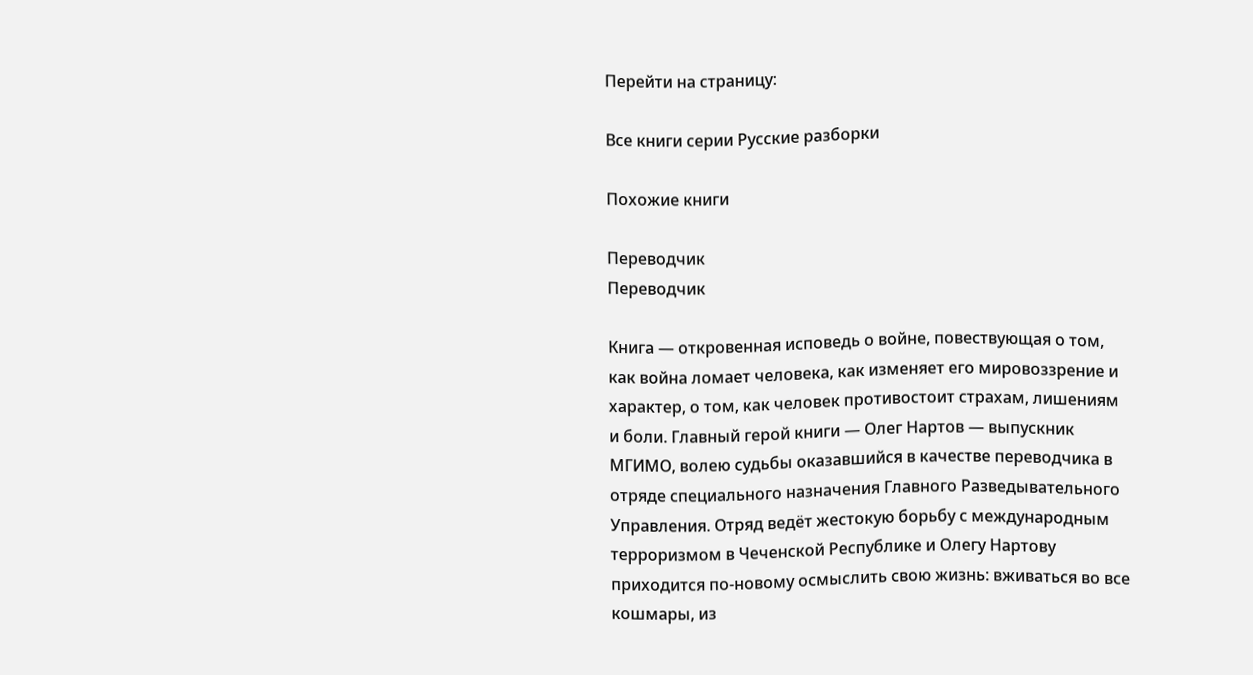Перейти на страницу:

Все книги серии Русские разборки

Похожие книги

Переводчик
Переводчик

Книга — откровенная исповедь о войне, повествующая о том, как война ломает человека, как изменяет его мировоззрение и характер, о том, как человек противостоит страхам, лишениям и боли. Главный герой книги — Олег Нартов — выпускник МГИМО, волею судьбы оказавшийся в качестве переводчика в отряде специального назначения Главного Разведывательного Управления. Отряд ведёт жестокую борьбу с международным терроризмом в Чеченской Республике и Олегу Нартову приходится по-новому осмыслить свою жизнь: вживаться во все кошмары, из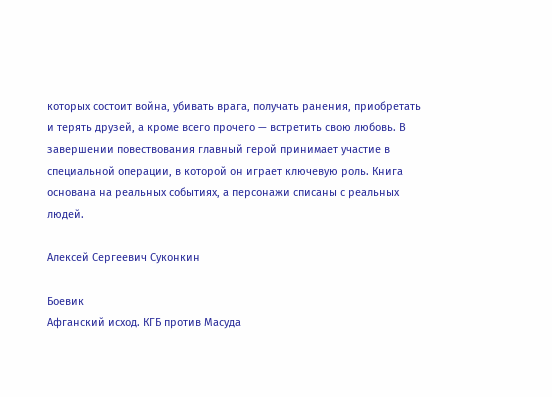которых состоит война, убивать врага, получать ранения, приобретать и терять друзей, а кроме всего прочего — встретить свою любовь. В завершении повествования главный герой принимает участие в специальной операции, в которой он играет ключевую роль. Книга основана на реальных событиях, а персонажи списаны с реальных людей.

Алексей Сергеевич Суконкин

Боевик
Афганский исход. КГБ против Масуда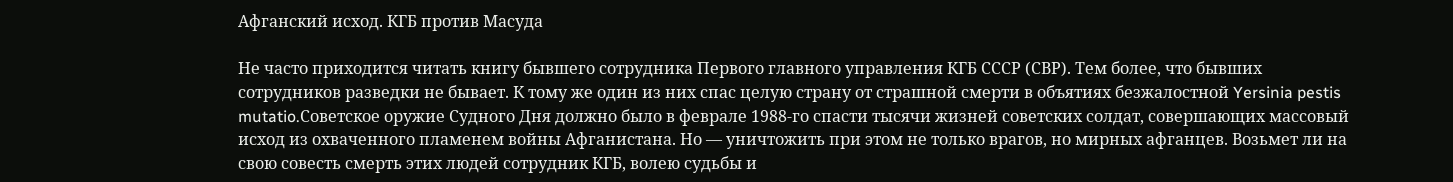Афганский исход. КГБ против Масуда

Не часто приходится читать книгу бывшего сотрудника Первого главного управления КГБ СССР (СВР). Тем более, что бывших сотрудников разведки не бывает. К тому же один из них спас целую страну от страшной смерти в объятиях безжалостной Yersinia pestis mutatio.Советское оружие Судного Дня должно было в феврале 1988-го спасти тысячи жизней советских солдат, совершающих массовый исход из охваченного пламенем войны Афганистана. Но — уничтожить при этом не только врагов, но мирных афганцев. Возьмет ли на свою совесть смерть этих людей сотрудник КГБ, волею судьбы и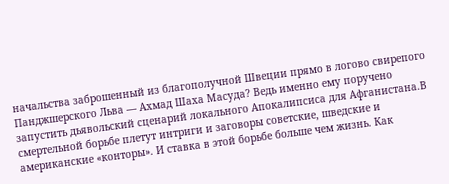начальства заброшенный из благополучной Швеции прямо в логово свирепого Панджшерского Льва — Ахмад Шаха Масуда? Ведь именно ему поручено запустить дьявольский сценарий локального Апокалипсиса для Афганистана.В смертельной борьбе плетут интриги и заговоры советские, шведские и американские «конторы». И ставка в этой борьбе больше чем жизнь. Как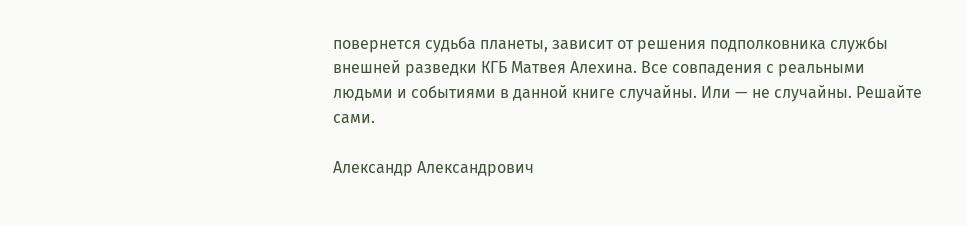повернется судьба планеты, зависит от решения подполковника службы внешней разведки КГБ Матвея Алехина. Все совпадения с реальными людьми и событиями в данной книге случайны. Или — не случайны. Решайте сами.

Александр Александрович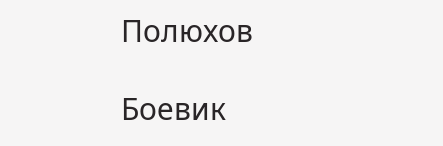Полюхов

Боевик